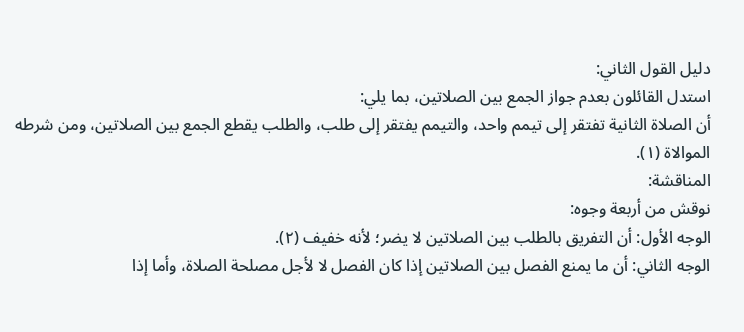دليل القول الثاني:
استدل القائلون بعدم جواز الجمع بين الصلاتين، بما يلي:
أن الصلاة الثانية تفتقر إلى تيمم واحد، والتيمم يفتقر إلى طلب، والطلب يقطع الجمع بين الصلاتين، ومن شرطه الموالاة (١).
المناقشة:
نوقش من أربعة وجوه:
الوجه الأول: أن التفريق بالطلب بين الصلاتين لا يضر؛ لأنه خفيف (٢).
الوجه الثاني: أن ما يمنع الفصل بين الصلاتين إذا كان الفصل لا لأجل مصلحة الصلاة، وأما إذا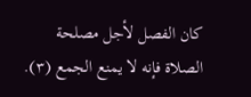كان الفصل لأجل مصلحة الصلاة فإنه لا يمنع الجمع (٣).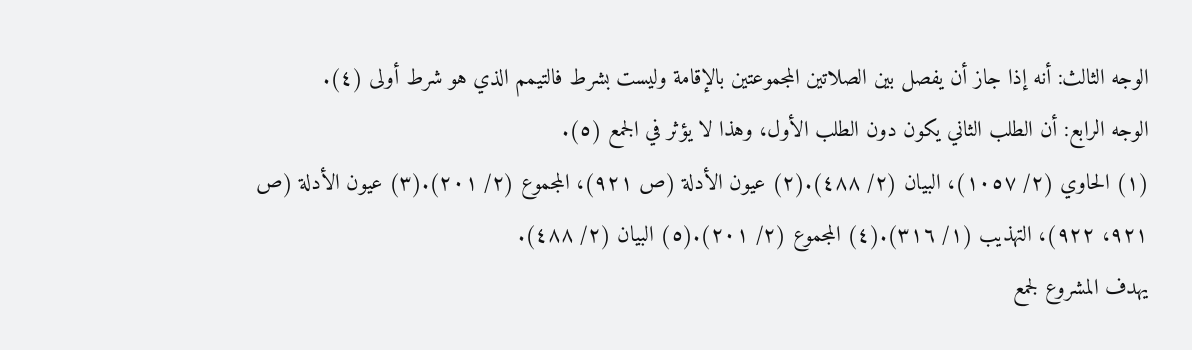الوجه الثالث: أنه إذا جاز أن يفصل بين الصلاتين المجموعتين بالإقامة وليست بشرط فالتيمم الذي هو شرط أولى (٤).
الوجه الرابع: أن الطلب الثاني يكون دون الطلب الأول، وهذا لا يؤثر في الجمع (٥).
(١) الحاوي (٢/ ١٠٥٧)، البيان (٢/ ٤٨٨).(٢) عيون الأدلة (ص ٩٢١)، المجموع (٢/ ٢٠١).(٣) عيون الأدلة (ص ٩٢١، ٩٢٢)، التهذيب (١/ ٣١٦).(٤) المجموع (٢/ ٢٠١).(٥) البيان (٢/ ٤٨٨).
يهدف المشروع لجمع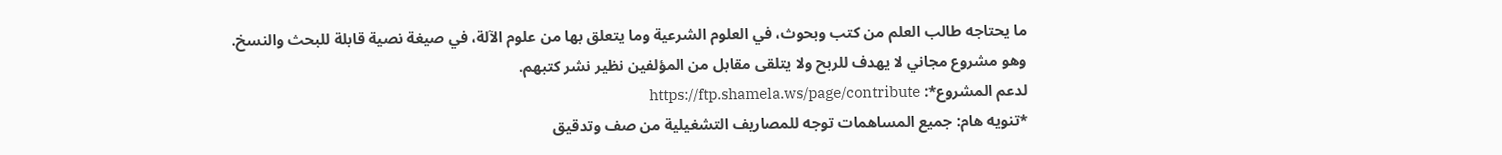ما يحتاجه طالب العلم من كتب وبحوث، في العلوم الشرعية وما يتعلق بها من علوم الآلة، في صيغة نصية قابلة للبحث والنسخ.
وهو مشروع مجاني لا يهدف للربح ولا يتلقى مقابل من المؤلفين نظير نشر كتبهم.
لدعم المشروع*: https://ftp.shamela.ws/page/contribute
*تنويه هام: جميع المساهمات توجه للمصاريف التشغيلية من صف وتدقيق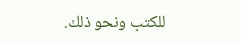للكتب ونحو ذلك.